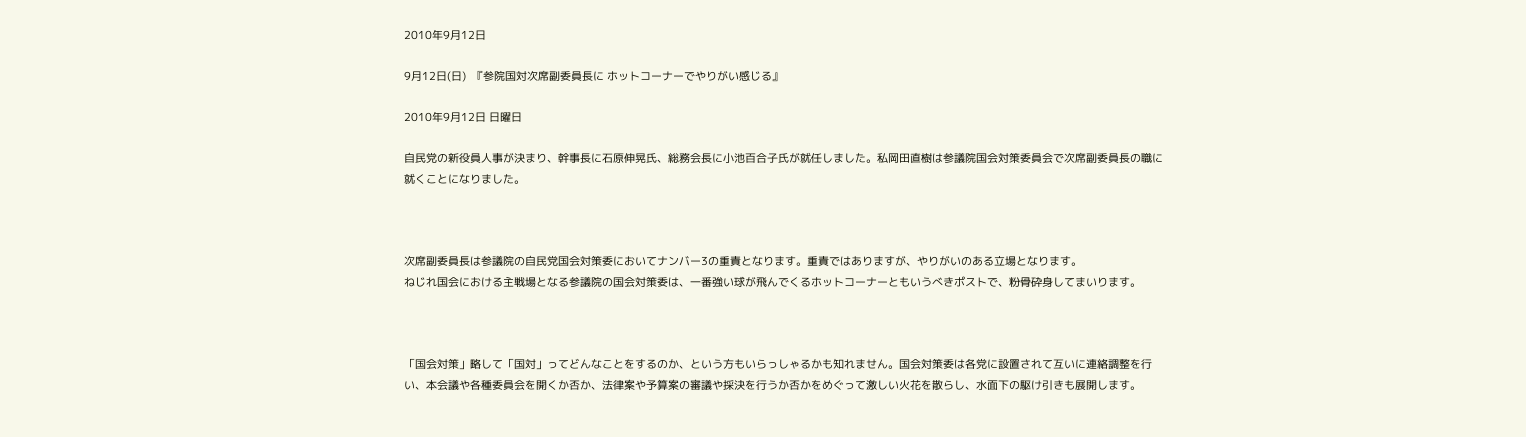2010年9月12日

9月12日(日)  『参院国対次席副委員長に ホットコーナーでやりがい感じる』

2010年9月12日 日曜日

自民党の新役員人事が決まり、幹事長に石原伸晃氏、総務会長に小池百合子氏が就任しました。私岡田直樹は参議院国会対策委員会で次席副委員長の職に就くことになりました。



次席副委員長は参議院の自民党国会対策委においてナンバー3の重責となります。重責ではありますが、やりがいのある立場となります。
ねじれ国会における主戦場となる参議院の国会対策委は、一番強い球が飛んでくるホットコーナーともいうべきポストで、粉骨砕身してまいります。



「国会対策」略して「国対」ってどんなことをするのか、という方もいらっしゃるかも知れません。国会対策委は各党に設置されて互いに連絡調整を行い、本会議や各種委員会を開くか否か、法律案や予算案の審議や採決を行うか否かをめぐって激しい火花を散らし、水面下の駆け引きも展開します。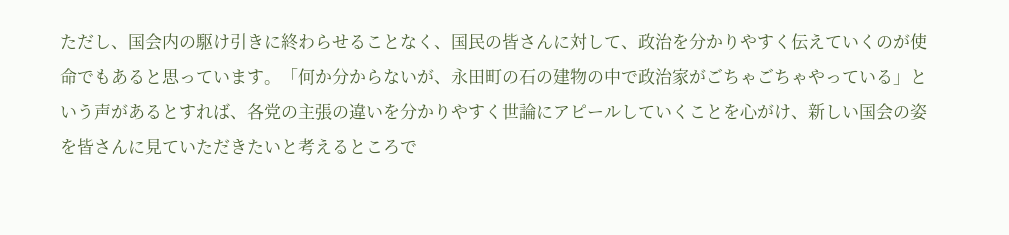ただし、国会内の駆け引きに終わらせることなく、国民の皆さんに対して、政治を分かりやすく伝えていくのが使命でもあると思っています。「何か分からないが、永田町の石の建物の中で政治家がごちゃごちゃやっている」という声があるとすれば、各党の主張の違いを分かりやすく世論にアピールしていくことを心がけ、新しい国会の姿を皆さんに見ていただきたいと考えるところで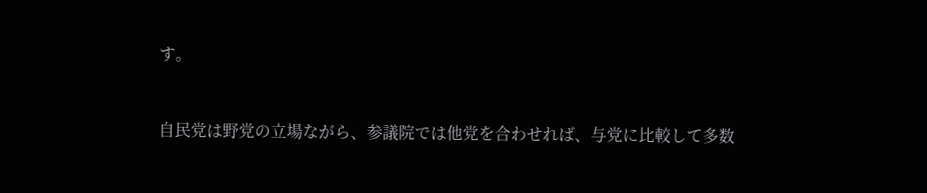す。



自民党は野党の立場ながら、参議院では他党を合わせれば、与党に比較して多数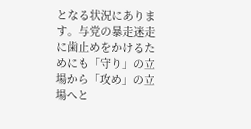となる状況にあります。与党の暴走迷走に歯止めをかけるためにも「守り」の立場から「攻め」の立場へと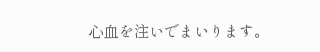心血を注いでまいります。